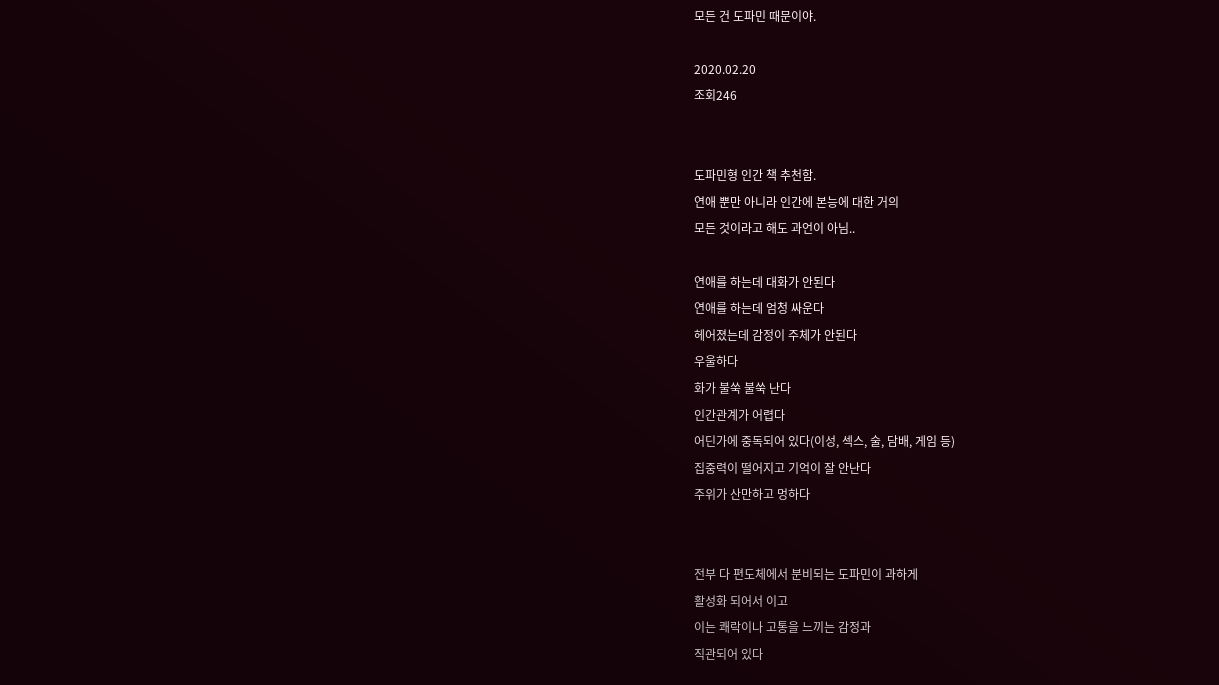모든 건 도파민 때문이야.

2020.02.20
조회246


도파민형 인간 책 추천함.
연애 뿐만 아니라 인간에 본능에 대한 거의
모든 것이라고 해도 과언이 아님..

연애를 하는데 대화가 안된다
연애를 하는데 엄청 싸운다
헤어졌는데 감정이 주체가 안된다
우울하다
화가 불쑥 불쑥 난다
인간관계가 어렵다
어딘가에 중독되어 있다(이성, 섹스, 술, 담배, 게임 등)
집중력이 떨어지고 기억이 잘 안난다
주위가 산만하고 멍하다


전부 다 편도체에서 분비되는 도파민이 과하게
활성화 되어서 이고
이는 쾌락이나 고통을 느끼는 감정과
직관되어 있다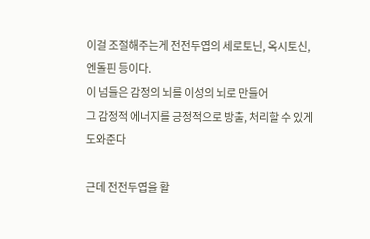이걸 조절해주는게 전전두엽의 세로토닌, 옥시토신,
엔돌핀 등이다.
이 넘들은 감정의 뇌를 이성의 뇌로 만들어
그 감정적 에너지를 긍정적으로 방출, 처리할 수 있게
도와준다

근데 전전두엽을 활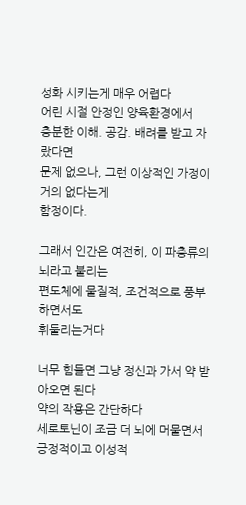성화 시키는게 매우 어렵다
어린 시절 안정인 양육환경에서
충분한 이해. 공감. 배려를 받고 자랐다면
문제 없으나, 그런 이상적인 가정이 거의 없다는게
함정이다.

그래서 인간은 여전히, 이 파충류의 뇌라고 불리는
편도체에 물질적, 조건적으로 풍부하면서도
휘둘리는거다

너무 힘들면 그냥 정신과 가서 약 받아오면 된다
약의 작용은 간단하다
세로토닌이 조금 더 뇌에 머물면서
긍정적이고 이성적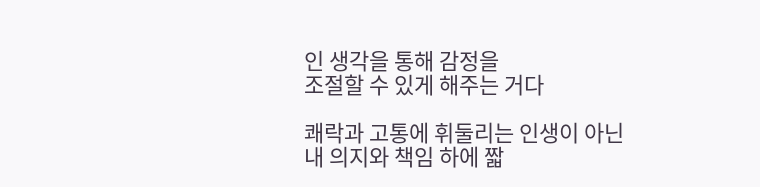인 생각을 통해 감정을
조절할 수 있게 해주는 거다

쾌락과 고통에 휘둘리는 인생이 아닌
내 의지와 책임 하에 짧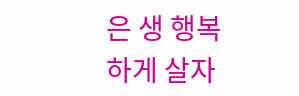은 생 행복하게 살자